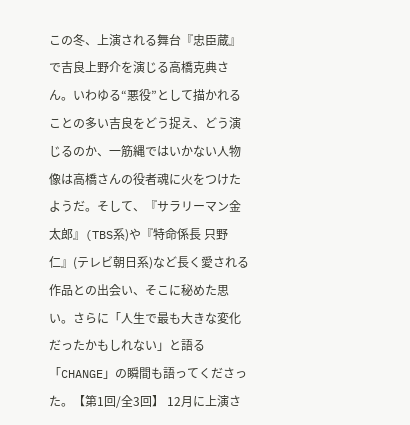この冬、上演される舞台『忠臣蔵』で吉良上野介を演じる高橋克典さん。いわゆる“悪役”として描かれることの多い吉良をどう捉え、どう演じるのか、一筋縄ではいかない人物像は高橋さんの役者魂に火をつけたようだ。そして、『サラリーマン金太郎』(TBS系)や『特命係長 只野仁』(テレビ朝日系)など長く愛される作品との出会い、そこに秘めた思い。さらに「人生で最も大きな変化だったかもしれない」と語る「CHANGE」の瞬間も語ってくださった。【第1回/全3回】 12月に上演さ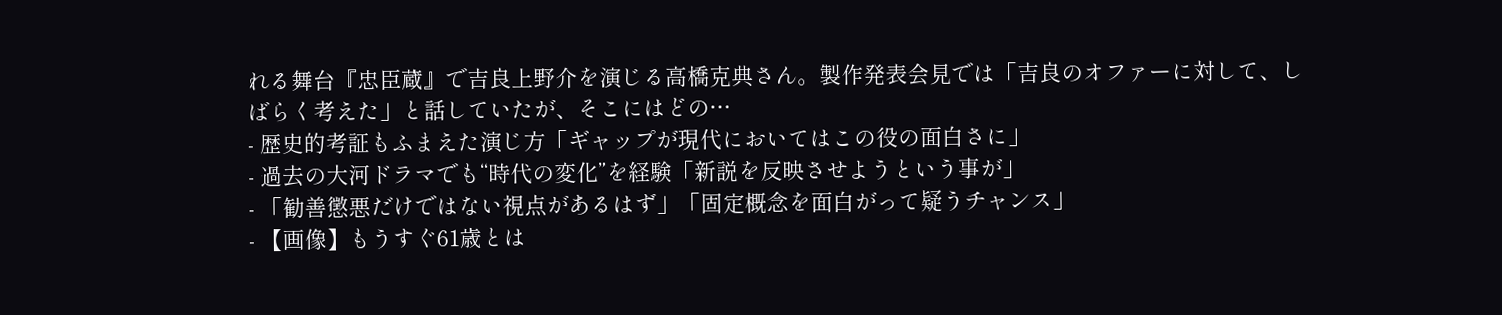れる舞台『忠臣蔵』で吉良上野介を演じる高橋克典さん。製作発表会見では「吉良のオファーに対して、しばらく考えた」と話していたが、そこにはどの…
- 歴史的考証もふまえた演じ方「ギャップが現代においてはこの役の面白さに」
- 過去の大河ドラマでも“時代の変化”を経験「新説を反映させようという事が」
- 「勧善懲悪だけではない視点があるはず」「固定概念を面白がって疑うチャンス」
- 【画像】もうすぐ61歳とは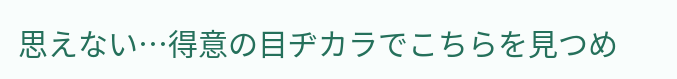思えない…得意の目ヂカラでこちらを見つめ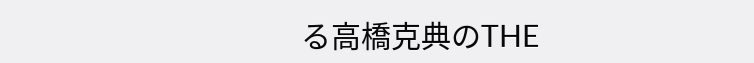る高橋克典のTHE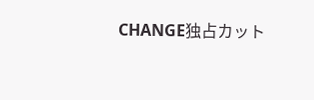CHANGE独占カット